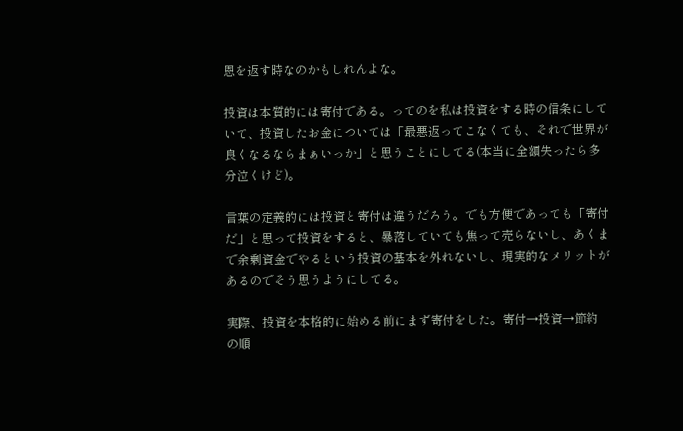恩を返す時なのかもしれんよな。

投資は本質的には寄付である。ってのを私は投資をする時の信条にしていて、投資したお金については「最悪返ってこなくても、それで世界が良くなるならまぁいっか」と思うことにしてる(本当に全額失ったら多分泣くけど)。

言葉の定義的には投資と寄付は違うだろう。でも方便であっても「寄付だ」と思って投資をすると、暴落していても焦って売らないし、あくまで余剰資金でやるという投資の基本を外れないし、現実的なメリットがあるのでそう思うようにしてる。

実際、投資を本格的に始める前にまず寄付をした。寄付→投資→節約 の順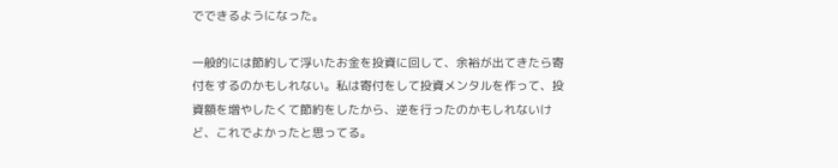でできるようになった。

一般的には節約して浮いたお金を投資に回して、余裕が出てきたら寄付をするのかもしれない。私は寄付をして投資メンタルを作って、投資額を増やしたくて節約をしたから、逆を行ったのかもしれないけど、これでよかったと思ってる。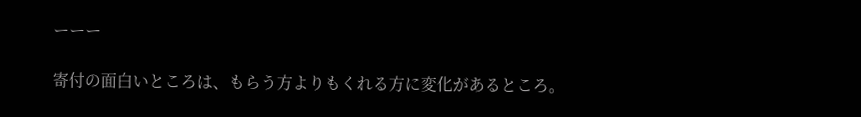ーーー

寄付の面白いところは、もらう方よりもくれる方に変化があるところ。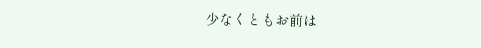少なくともお前は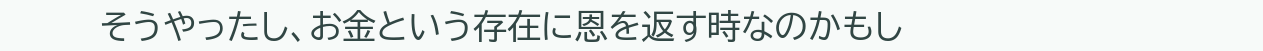そうやったし、お金という存在に恩を返す時なのかもし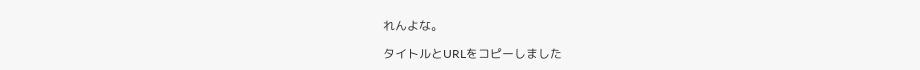れんよな。

タイトルとURLをコピーしました